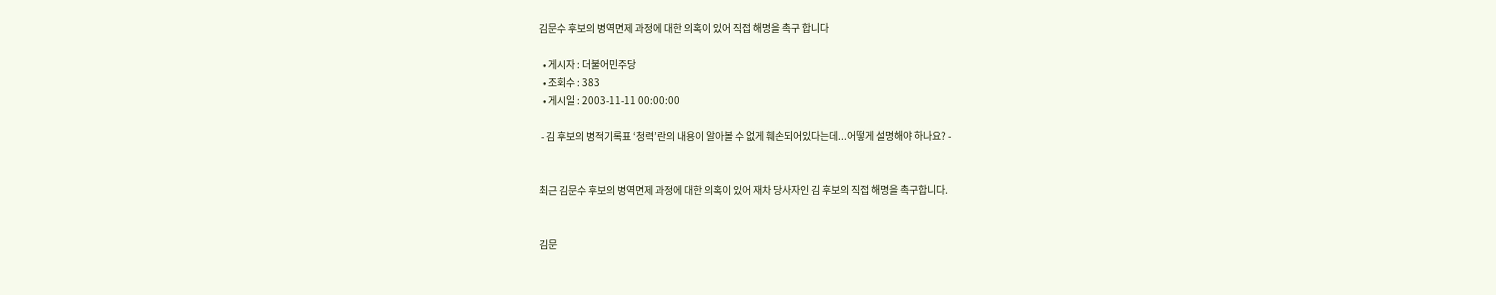김문수 후보의 병역면제 과정에 대한 의혹이 있어 직접 해명을 촉구 합니다

  • 게시자 : 더불어민주당
  • 조회수 : 383
  • 게시일 : 2003-11-11 00:00:00

 - 김 후보의 병적기록표 ‘청력’란의 내용이 알아볼 수 없게 훼손되어있다는데...어떻게 설명해야 하나요? -


최근 김문수 후보의 병역면제 과정에 대한 의혹이 있어 재차 당사자인 김 후보의 직접 해명을 촉구합니다.


김문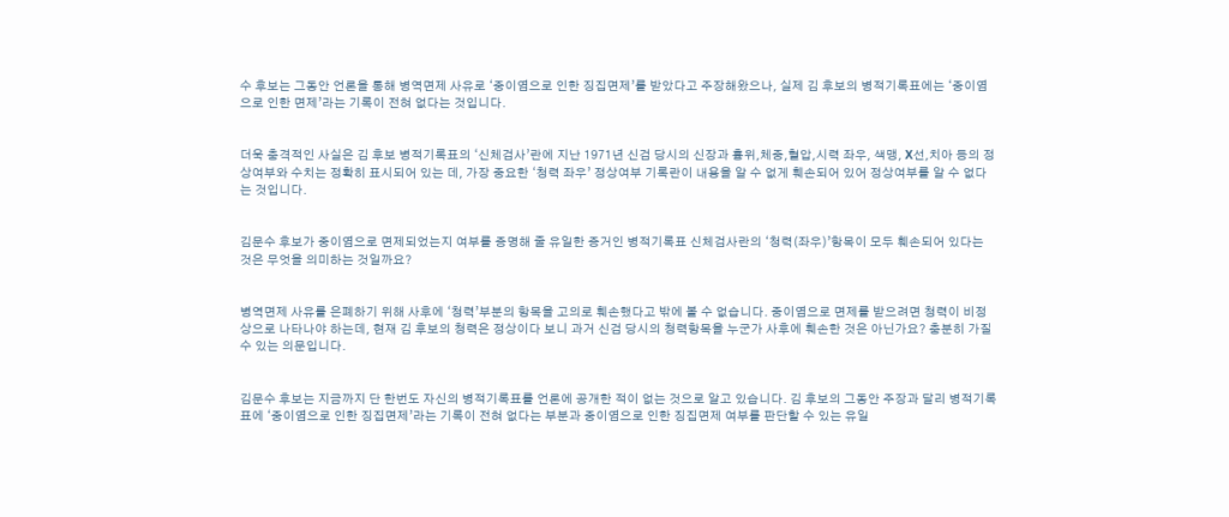수 후보는 그동안 언론을 통해 병역면제 사유로 ‘중이염으로 인한 징집면제’를 받았다고 주장해왔으나, 실제 김 후보의 병적기록표에는 ‘중이염으로 인한 면제’라는 기록이 전혀 없다는 것입니다.


더욱 충격적인 사실은 김 후보 병적기록표의 ‘신체검사’란에 지난 1971년 신검 당시의 신장과 흉위,체중,혈압,시력 좌우, 색맹, X선,치아 등의 정상여부와 수치는 정확히 표시되어 있는 데, 가장 중요한 ‘청력 좌우’ 정상여부 기록란이 내용을 알 수 없게 훼손되어 있어 정상여부를 알 수 없다는 것입니다.


김문수 후보가 중이염으로 면제되었는지 여부를 증명해 줄 유일한 증거인 병적기록표 신체검사란의 ‘청력(좌우)’항목이 모두 훼손되어 있다는 것은 무엇을 의미하는 것일까요?


병역면제 사유를 은폐하기 위해 사후에 ‘청력’부분의 항목을 고의로 훼손했다고 밖에 볼 수 없습니다. 중이염으로 면제를 받으려면 청력이 비정상으로 나타나야 하는데, 현재 김 후보의 청력은 정상이다 보니 과거 신검 당시의 청력항목을 누군가 사후에 훼손한 것은 아닌가요? 충분히 가질 수 있는 의문입니다.


김문수 후보는 지금까지 단 한번도 자신의 병적기록표를 언론에 공개한 적이 없는 것으로 알고 있습니다. 김 후보의 그동안 주장과 달리 병적기록표에 ‘중이염으로 인한 징집면제’라는 기록이 전혀 없다는 부분과 중이염으로 인한 징집면제 여부를 판단할 수 있는 유일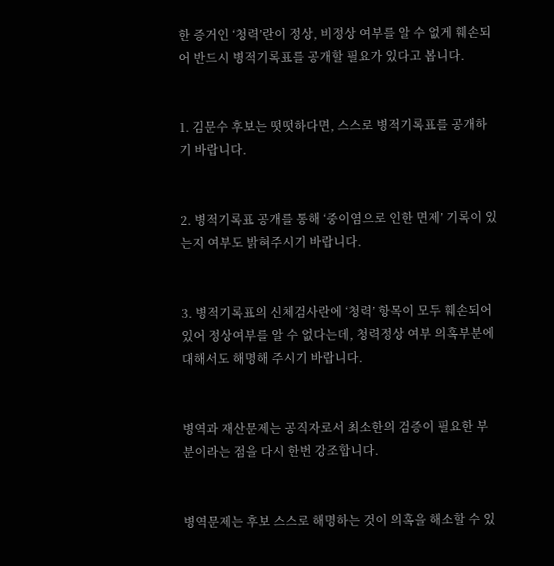한 증거인 ‘청력’란이 정상, 비정상 여부를 알 수 없게 훼손되어 반드시 병적기록표를 공개할 필요가 있다고 봅니다.


1. 김문수 후보는 떳떳하다면, 스스로 병적기록표를 공개하기 바랍니다.


2. 병적기록표 공개를 통해 ‘중이염으로 인한 면제’ 기록이 있는지 여부도 밝혀주시기 바랍니다.


3. 병적기록표의 신체검사란에 ‘청력’ 항목이 모두 훼손되어 있어 정상여부를 알 수 없다는데, 청력정상 여부 의혹부분에 대해서도 해명해 주시기 바랍니다.


병역과 재산문제는 공직자로서 최소한의 검증이 필요한 부분이라는 점을 다시 한번 강조합니다.


병역문제는 후보 스스로 해명하는 것이 의혹을 해소할 수 있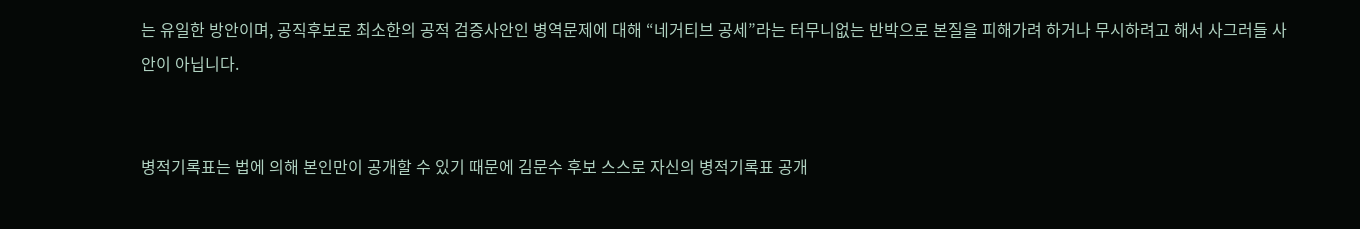는 유일한 방안이며, 공직후보로 최소한의 공적 검증사안인 병역문제에 대해 “네거티브 공세”라는 터무니없는 반박으로 본질을 피해가려 하거나 무시하려고 해서 사그러들 사안이 아닙니다.


병적기록표는 법에 의해 본인만이 공개할 수 있기 때문에 김문수 후보 스스로 자신의 병적기록표 공개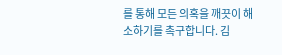를 통해 모든 의혹을 깨끗이 해소하기를 촉구합니다. 김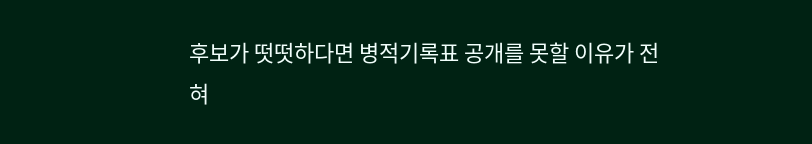후보가 떳떳하다면 병적기록표 공개를 못할 이유가 전혀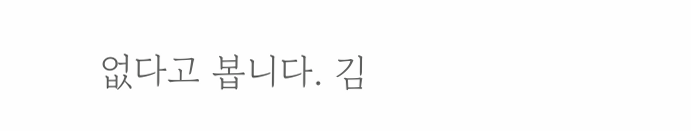없다고 봅니다. 김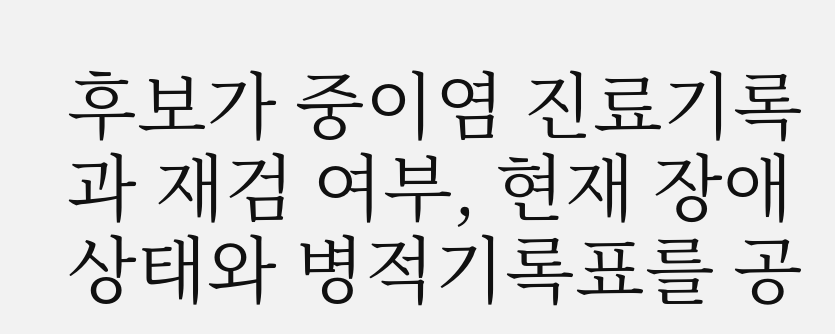후보가 중이염 진료기록과 재검 여부, 현재 장애상태와 병적기록표를 공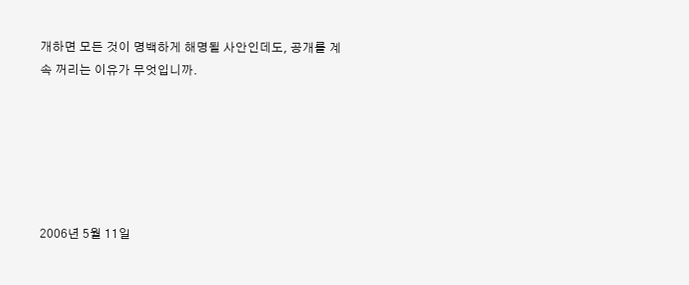개하면 모든 것이 명백하게 해명될 사안인데도, 공개를 계속 꺼리는 이유가 무엇입니까.






2006년 5월 11일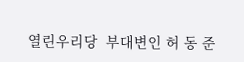열린우리당  부대변인 허 동 준